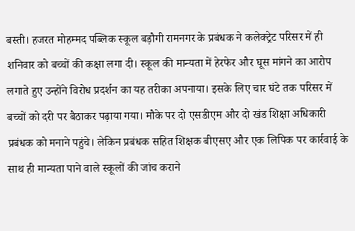बस्ती। हजरत मोहम्मद पब्लिक स्कूल बड़ौगी रामनगर के प्रबंधक ने कलेक्ट्रेट परिसर में ही शनिवार को बच्चों की कक्षा लगा दी। स्कूल की मान्यता में हेरफेर और घूस मांगने का आरोप लगाते हुए उन्होंने विरोध प्रदर्शन का यह तरीका अपनाया। इसके लिए चार घंटे तक परिसर में बच्चों को दरी पर बैठाकर पढ़ाया गया। मौके पर दो एसडीएम और दो खंड शिक्षा अधिकारी प्रबंधक को मनाने पहुंचे। लेकिन प्रबंधक सहित शिक्षक बीएसए और एक लिपिक पर कार्रवाई के साथ ही मान्यता पाने वाले स्कूलों की जांच कराने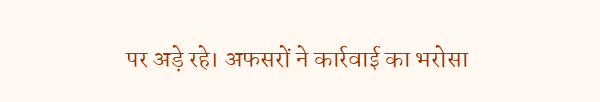पर अड़े रहे। अफसरों ने कार्रवाई का भरोसा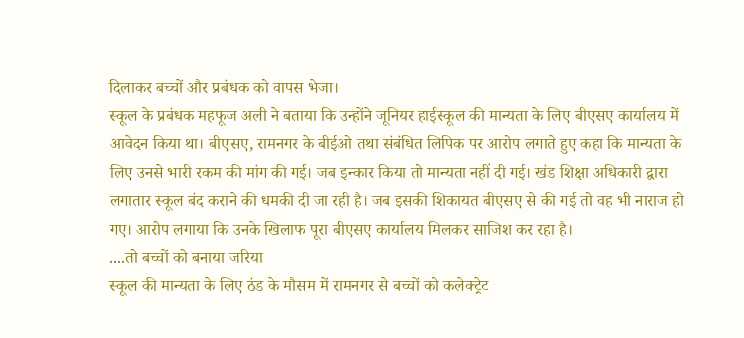दिलाकर बच्चों और प्रबंधक को वापस भेजा।
स्कूल के प्रबंधक महफूज अली ने बताया कि उन्होंने जूनियर हाईस्कूल की मान्यता के लिए बीएसए कार्यालय में आवेदन किया था। बीएसए, रामनगर के बीईओ तथा संबंधित लिपिक पर आरोप लगाते हुए कहा कि मान्यता के लिए उनसे भारी रकम की मांग की गई। जब इन्कार किया तो मान्यता नहीं दी गई। खंड शिक्षा अधिकारी द्वारा लगातार स्कूल बंद कराने की धमकी दी जा रही है। जब इसकी शिकायत बीएसए से की गई तो वह भी नाराज हो गए। आरोप लगाया कि उनके खिलाफ पूरा बीएसए कार्यालय मिलकर साजिश कर रहा है।
....तो बच्चों को बनाया जरिया
स्कूल की मान्यता के लिए ठंड के मौसम में रामनगर से बच्चों को कलेक्ट्रेट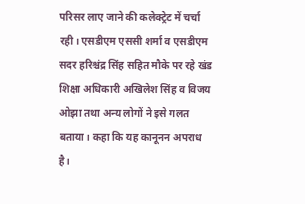परिसर लाए जाने की कलेक्ट्रेट में चर्चा रही। एसडीएम एससी शर्मा व एसडीएम सदर हरिश्चंद्र सिंह सहित मौके पर रहे खंड शिक्षा अधिकारी अखिलेश सिंह व विजय ओझा तथा अन्य लोगों ने इसे गलत बताया। कहा कि यह कानूनन अपराध है।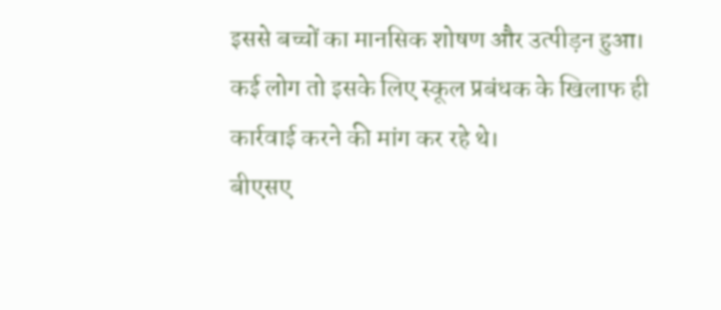इससे बच्चों का मानसिक शोषण और उत्पीड़न हुआ। कई लोग तो इसके लिए स्कूल प्रबंधक के खिलाफ ही कार्रवाई करने की मांग कर रहे थे।
बीएसए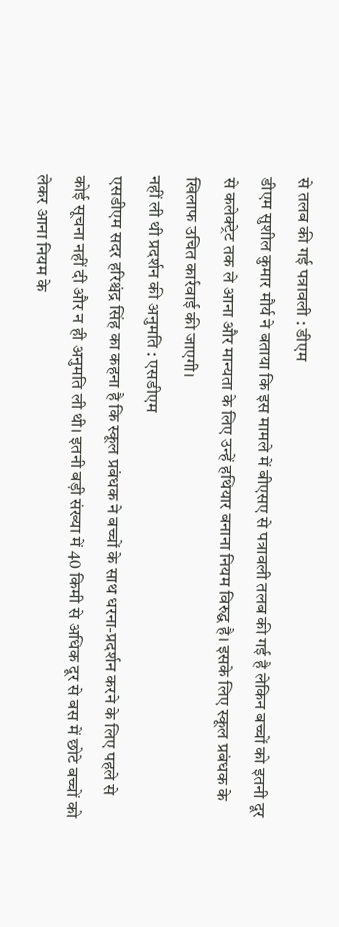से तलब की गई पत्रावली : डीएम
डीएम सुशील कुमार मौर्य ने बताया कि इस मामले में बीएसए से पत्रावली तलब की गई है लेकिन बच्चों को इतनी दूर से कलेक्ट्रेट तक ले आना और मान्यता के लिए उन्हें हथियार बनाना नियम विरुद्घ है। इसके लिए स्कूल प्रबंधक के खिलाफ उचित कार्रवाई की जाएगी।
नहीं ली थी प्रदर्शन की अनुमति : एसडीएम
एसडीएम सदर हरिश्चंद्र सिंह का कहना है कि स्कूल प्रबंधक ने बच्चों के साथ धरना-प्रदर्शन करने के लिए पहले से कोई सूचना नहीं दी और न ही अनुमति ली थी। इतनी बड़ी संख्या में 40 किमी से अधिक दूर से बस में छोटे बच्चों को लेकर आना नियम के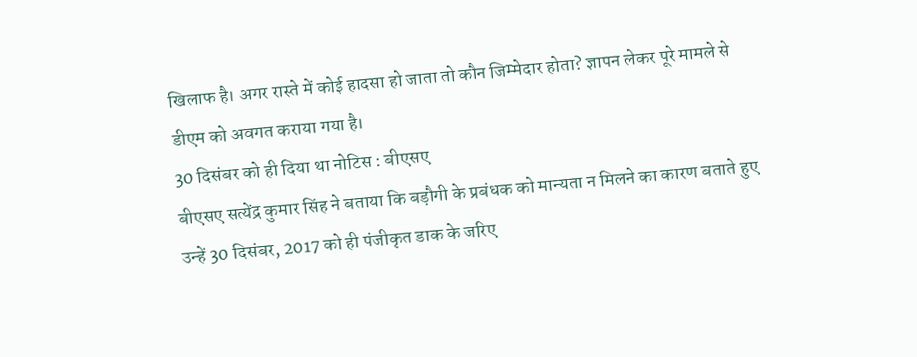खिलाफ है। अगर रास्ते में कोई हादसा हो जाता तो कौन जिम्मेदार होता? ज्ञापन लेकर पूरे मामले से डीएम को अवगत कराया गया है।
30 दिसंबर को ही दिया था नोटिस : बीएसए
बीएसए सत्येंद्र कुमार सिंह ने बताया कि बड़ौगी के प्रबंधक को मान्यता न मिलने का कारण बताते हुए उन्हें 30 दिसंबर, 2017 को ही पंजीकृत डाक के जरिए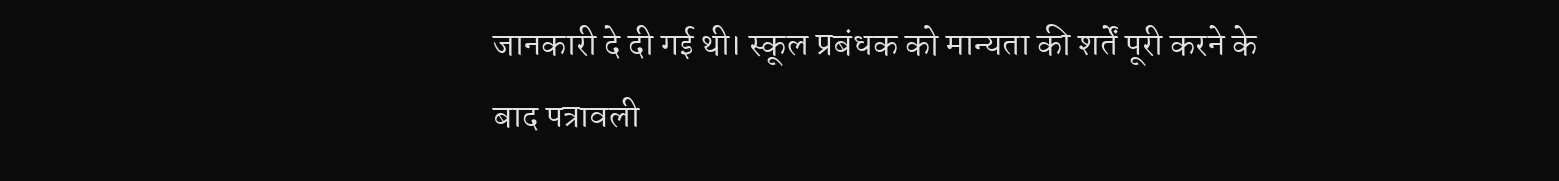जानकारी दे दी गई थी। स्कूल प्रबंधक को मान्यता की शर्तें पूरी करने के बाद पत्रावली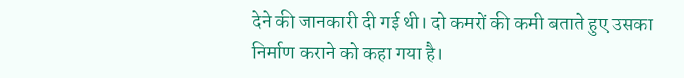देने की जानकारी दी गई थी। दो कमरों की कमी बताते हुए उसका निर्माण कराने को कहा गया है।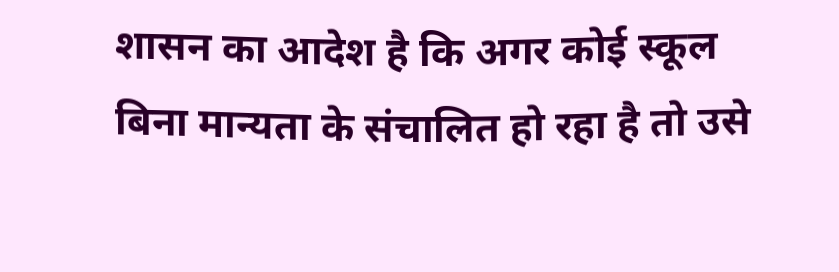शासन का आदेश है कि अगर कोई स्कूल बिना मान्यता के संचालित हो रहा है तो उसे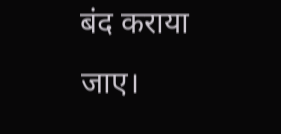बंद कराया जाए।